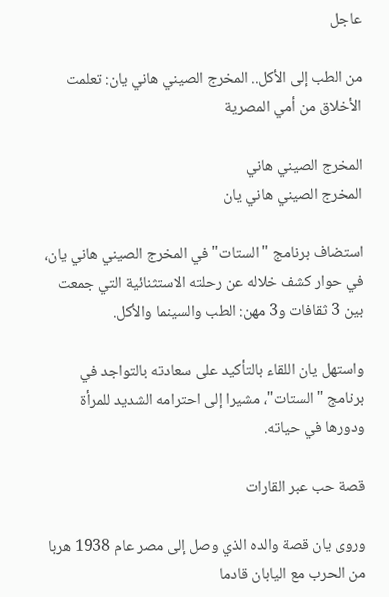عاجل

من الطب إلى الأكل.. المخرج الصيني هاني يان: تعلمت الأخلاق من أمي المصرية

المخرج الصيني هاني
المخرج الصيني هاني يان

استضاف برنامج "الستات" في المخرج الصيني هاني يان، في حوار كشف خلاله عن رحلته الاستثنائية التي جمعت بين 3 ثقافات و3 مهن: الطب والسينما والأكل.

واستهل يان اللقاء بالتأكيد على سعادته بالتواجد في برنامج "الستات"، مشيرا إلى احترامه الشديد للمرأة ودورها في حياته.

قصة حب عبر القارات

وروى يان قصة والده الذي وصل إلى مصر عام 1938 هربا من الحرب مع اليابان قادما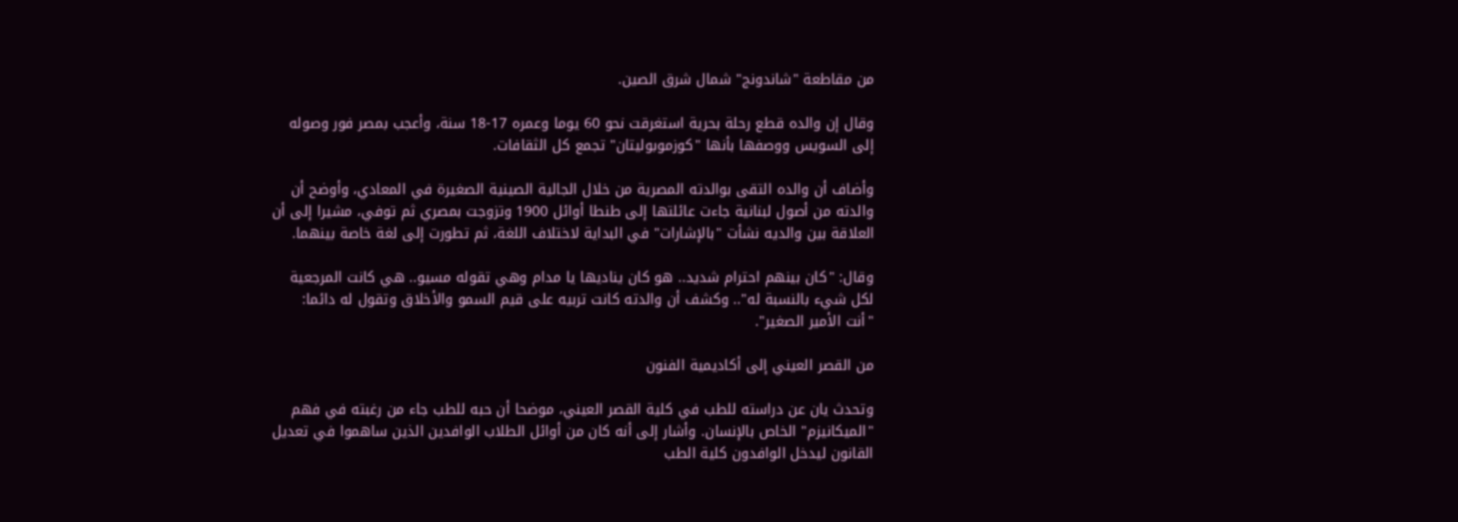من مقاطعة "شاندونج" شمال شرق الصين.

وقال إن والده قطع رحلة بحرية استغرقت نحو 60 يوما وعمره 17-18 سنة، وأعجب بمصر فور وصوله إلى السويس ووصفها بأنها "كوزموبوليتان" تجمع كل الثقافات.

وأضاف أن والده التقى بوالدته المصرية من خلال الجالية الصينية الصغيرة في المعادي، وأوضح أن والدته من أصول لبنانية جاءت عائلتها إلى طنطا أوائل 1900 وتزوجت بمصري ثم توفي، مشيرا إلى أن العلاقة بين والديه نشأت "بالإشارات" في البداية لاختلاف اللغة، ثم تطورت إلى لغة خاصة بينهما.

وقال: "كان بينهم احترام شديد.. هو كان يناديها يا مدام وهي تقوله مسيو.. هي كانت المرجعية لكل شيء بالنسبة له".. وكشف أن والدته كانت تربيه على قيم السمو والأخلاق وتقول له دائما: "أنت الأمير الصغير".

من القصر العيني إلى أكاديمية الفنون

وتحدث يان عن دراسته للطب في كلية القصر العيني، موضحا أن حبه للطب جاء من رغبته في فهم "الميكانيزم" الخاص بالإنسان. وأشار إلى أنه كان من أوائل الطلاب الوافدين الذين ساهموا في تعديل القانون ليدخل الوافدون كلية الطب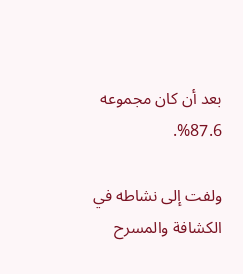بعد أن كان مجموعه 87.6%.

ولفت إلى نشاطه في الكشافة والمسرح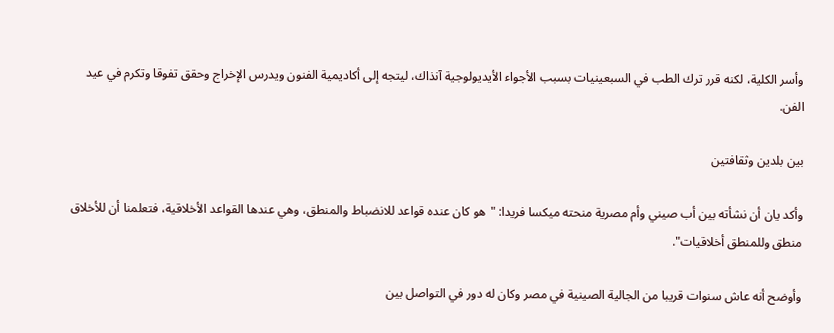وأسر الكلية، لكنه قرر ترك الطب في السبعينيات بسبب الأجواء الأيديولوجية آنذاك، ليتجه إلى أكاديمية الفنون ويدرس الإخراج وحقق تفوقا وتكرم في عيد الفن.

بين بلدين وثقافتين

وأكد يان أن نشأته بين أب صيني وأم مصرية منحته ميكسا فريدا: "هو كان عنده قواعد للانضباط والمنطق، وهي عندها القواعد الأخلاقية، فتعلمنا أن للأخلاق منطق وللمنطق أخلاقيات".

وأوضح أنه عاش سنوات قريبا من الجالية الصينية في مصر وكان له دور في التواصل بين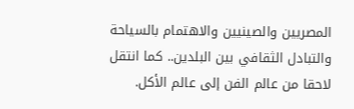المصريين والصينيين والاهتمام بالسياحة والتبادل الثقافي بين البلدين.. كما انتقل لاحقا من عالم الفن إلى عالم الأكل.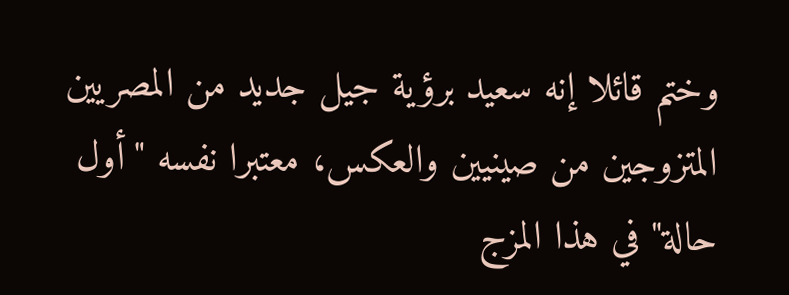وختم قائلا إنه سعيد برؤية جيل جديد من المصريين المتزوجين من صينيين والعكس، معتبرا نفسه "أول حالة" في هذا المزج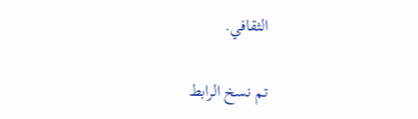الثقافي.

تم نسخ الرابط